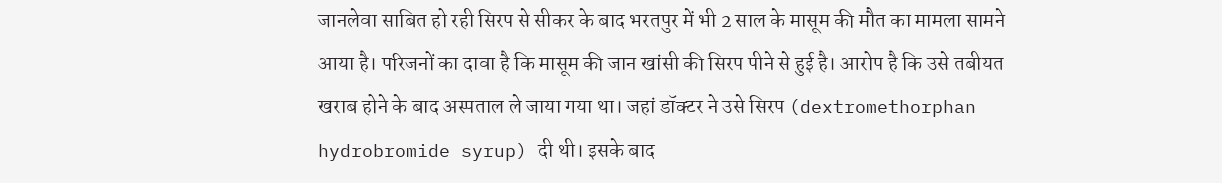जानलेवा साबित हो रही सिरप से सीकर के बाद भरतपुर में भी 2 साल के मासूम की मौत का मामला सामने आया है। परिजनों का दावा है कि मासूम की जान खांसी की सिरप पीने से हुई है। आरोप है कि उसे तबीयत खराब होने के बाद अस्पताल ले जाया गया था। जहां डॉक्टर ने उसे सिरप (dextromethorphan hydrobromide syrup) दी थी। इसके बाद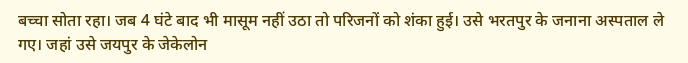बच्चा सोता रहा। जब 4 घंटे बाद भी मासूम नहीं उठा तो परिजनों को शंका हुई। उसे भरतपुर के जनाना अस्पताल ले गए। जहां उसे जयपुर के जेकेलोन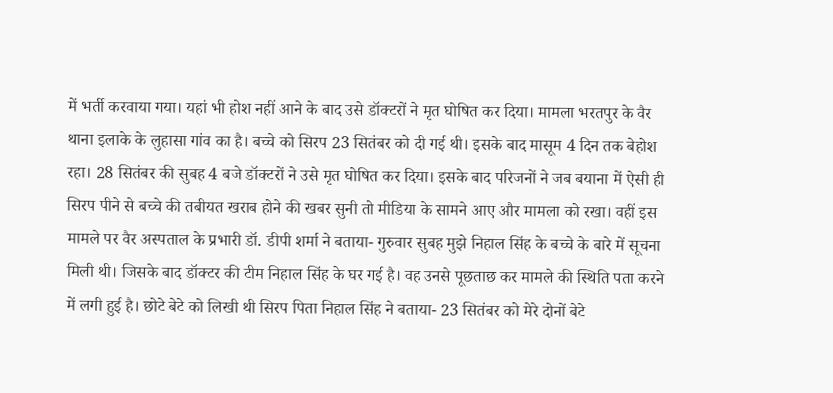में भर्ती करवाया गया। यहां भी होश नहीं आने के बाद उसे डॉक्टरों ने मृत घोषित कर दिया। मामला भरतपुर के वैर थाना इलाके के लुहासा गांव का है। बच्चे को सिरप 23 सितंबर को दी गई थी। इसके बाद मासूम 4 दिन तक बेहोश रहा। 28 सितंबर की सुबह 4 बजे डॉक्टरों ने उसे मृत घोषित कर दिया। इसके बाद परिजनों ने जब बयाना में ऐसी ही सिरप पीने से बच्चे की तबीयत खराब होने की खबर सुनी तो मीडिया के सामने आए और मामला को रखा। वहीं इस मामले पर वैर अस्पताल के प्रभारी डॉ. डीपी शर्मा ने बताया- गुरुवार सुबह मुझे निहाल सिंह के बच्चे के बारे में सूचना मिली थी। जिसके बाद डॉक्टर की टीम निहाल सिंह के घर गई है। वह उनसे पूछताछ कर मामले की स्थिति पता करने में लगी हुई है। छोटे बेटे को लिखी थी सिरप पिता निहाल सिंह ने बताया- 23 सितंबर को मेरे दोनों बेटे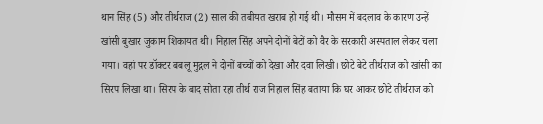थान सिंह (5) और तीर्थराज (2) साल की तबीयत खराब हो गई थी। मौसम में बदलाव के कारण उन्हें खांसी बुखार जुकाम शिकायत थी। निहाल सिंह अपने दोनों बेटों को वैर के सरकारी अस्पताल लेकर चला गया। वहां पर डॉक्टर बबलू मुद्गल ने दोनों बच्चों को देखा और दवा लिखी। छोटे बेटे तीर्थराज को खांसी का सिरप लिखा था। सिरप के बाद सोता रहा तीर्थ राज निहाल सिंह बताया कि घर आकर छोटे तीर्थराज को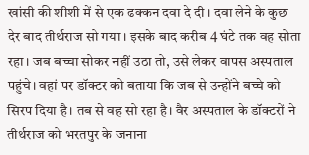खांसी की शीशी में से एक ढक्कन दवा दे दी। दवा लेने के कुछ देर बाद तीर्थराज सो गया। इसके बाद करीब 4 घंटे तक वह सोता रहा। जब बच्चा सोकर नहीं उठा तो, उसे लेकर वापस अस्पताल पहुंचे। वहां पर डॉक्टर को बताया कि जब से उन्होंने बच्चे को सिरप दिया है। तब से वह सो रहा है। वैर अस्पताल के डॉक्टरों ने तीर्थराज को भरतपुर के जनाना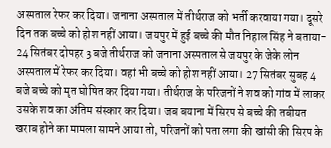अस्पताल रेफर कर दिया। जनाना अस्पताल में तीर्थराज को भर्ती करवाया गया। दूसरे दिन तक बच्चे को होश नहीं आया। जयपुर में हुई बच्चे की मौत निहाल सिंह ने बताया- 24 सितंबर दोपहर 3 बजे तीर्थराज को जनाना अस्पताल से जयपुर के जेके लोन अस्पताल में रेफर कर दिया। वहां भी बच्चे को होश नहीं आया। 27 सितंबर सुबह 4 बजे बच्चे को मृत घोषित कर दिया गया। तीर्थराज के परिजनों ने शव को गांव में लाकर उसके शव का अंतिम संस्कार कर दिया। जब बयाना में सिरप से बच्चे की तबीयत खराब होने का मामला सामने आया तो, परिजनों को पता लगा की खांसी की सिरप के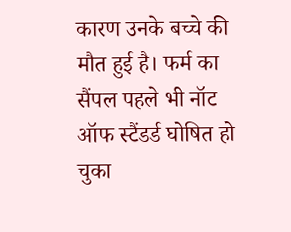कारण उनके बच्चे की मौत हुई है। फर्म का सैंपल पहले भी नॉट ऑफ स्टैंडर्ड घोषित हो चुका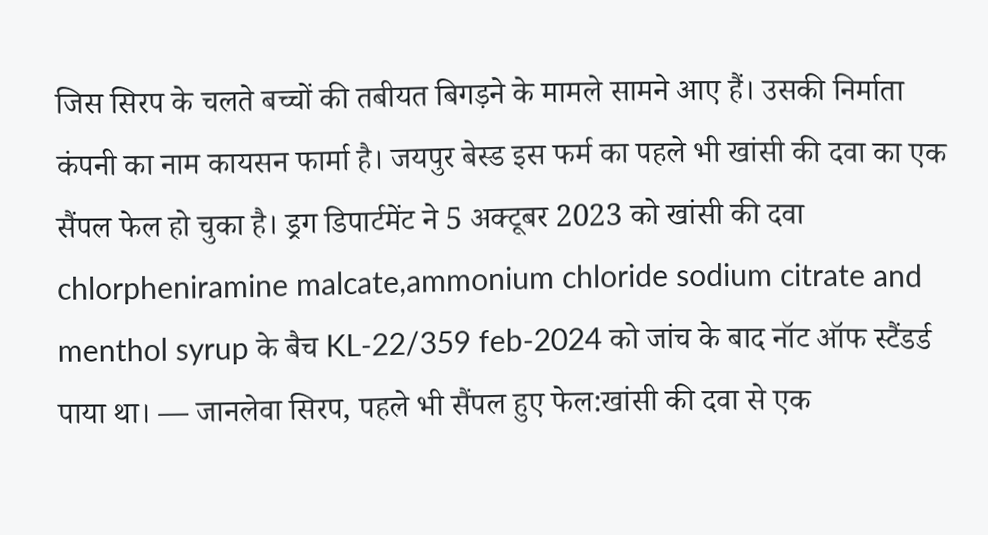जिस सिरप के चलते बच्चों की तबीयत बिगड़ने के मामले सामने आए हैं। उसकी निर्माता कंपनी का नाम कायसन फार्मा है। जयपुर बेस्ड इस फर्म का पहले भी खांसी की दवा का एक सैंपल फेल हो चुका है। ड्रग डिपार्टमेंट ने 5 अक्टूबर 2023 को खांसी की दवा chlorpheniramine malcate,ammonium chloride sodium citrate and menthol syrup के बैच KL-22/359 feb-2024 को जांच के बाद नॉट ऑफ स्टैंडर्ड पाया था। — जानलेवा सिरप, पहले भी सैंपल हुए फेल:खांसी की दवा से एक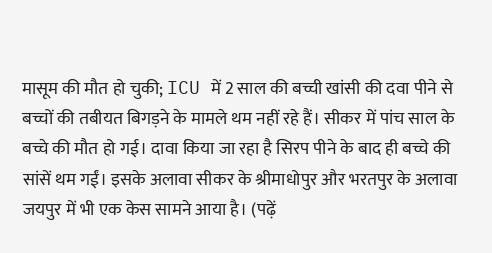मासूम की मौत हो चुकी; ICU में 2 साल की बच्ची खांसी की दवा पीने से बच्चों की तबीयत बिगड़ने के मामले थम नहीं रहे हैं। सीकर में पांच साल के बच्चे की मौत हो गई। दावा किया जा रहा है सिरप पीने के बाद ही बच्चे की सांसें थम गईं। इसके अलावा सीकर के श्रीमाधोपुर और भरतपुर के अलावा जयपुर में भी एक केस सामने आया है। (पढ़ें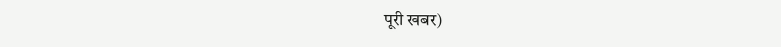पूरी खबर)